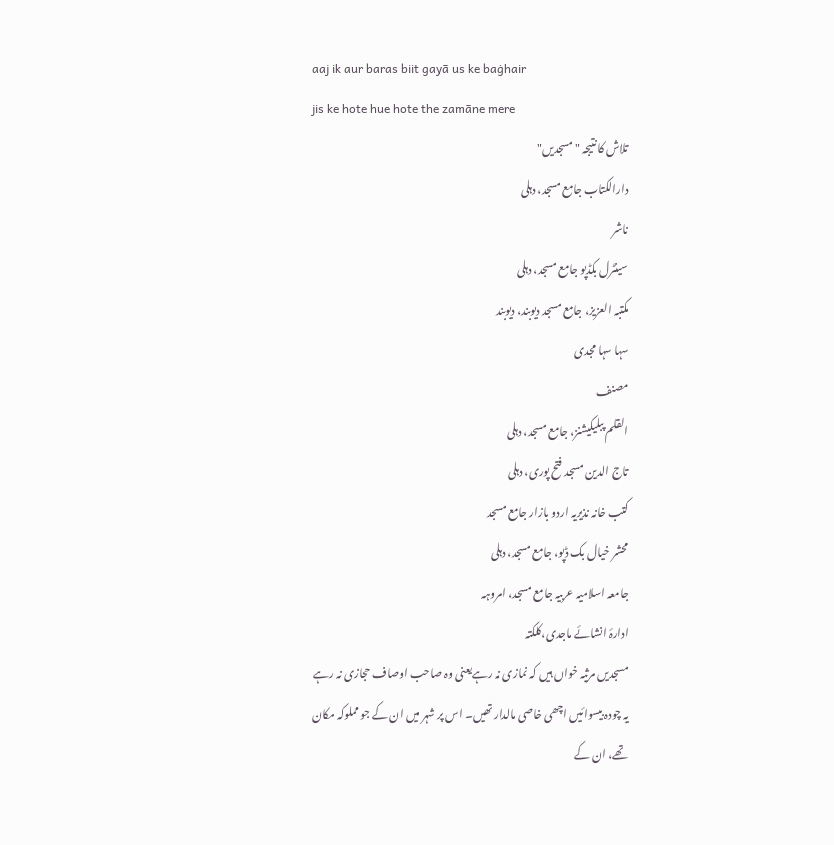aaj ik aur baras biit gayā us ke baġhair
jis ke hote hue hote the zamāne mere
تلاش کا نتیجہ "مسجدیں"
دارالکتاب جامع مسجد، دہلی
ناشر
سینٹرل بکڈپو جامع مسجد، دہلی
مکتبہ العزیز، جامع مسجد دیوبند، دیوبند
سہا سہا مجدی
مصنف
القلم پبلیکیشنز، جامع مسجد، دہلی
تاج الدین مسجد فتح پوری، دہلی
کتب خانہ نذیریہ اردو بازار جامع مسجد
محشر خیال بک ڈپو، جامع مسجد، دہلی
جامعہ اسلامیہ عربیہ جامع مسجد، امروہہ
ادارۂ انشائے ماجدی،کلکتہ
مسجدیں مرثیہ خواں ہیں کہ نمازی نہ رہےیعنی وہ صاحب اوصاف حجازی نہ رہے
یہ چودہ بیسوائیں اچھی خاصی مالدار تھیں۔ اس پر شہر میں ان کے جو مملوکہ مکان تھے، ان کے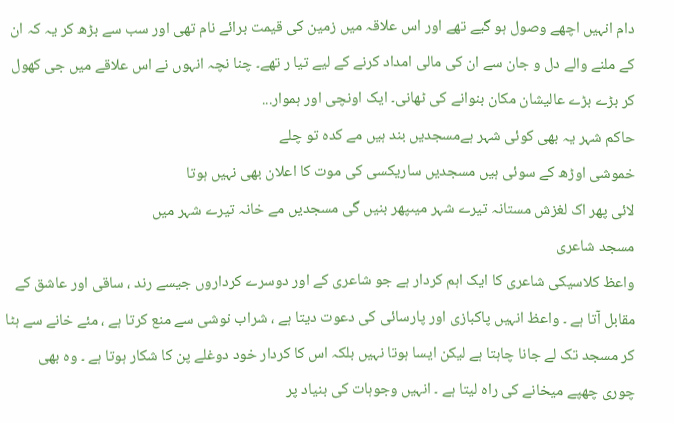دام انہیں اچھے وصول ہو گیے تھے اور اس علاقہ میں زمین کی قیمت برائے نام تھی اور سب سے بڑھ کر یہ کہ ان کے ملنے والے دل و جان سے ان کی مالی امداد کرنے کے لیے تیا ر تھے۔ چنا نچہ انہوں نے اس علاقے میں جی کھول کر بڑے بڑے عالیشان مکان بنوانے کی ٹھانی۔ ایک اونچی اور ہموار...
حاکم شہر یہ بھی کوئی شہر ہےمسجدیں بند ہیں مے کدہ تو چلے
خموشی اوڑھ کے سوئی ہیں مسجدیں ساریکسی کی موت کا اعلان بھی نہیں ہوتا
لائی پھر اک لغزش مستانہ تیرے شہر میںپھر بنیں گی مسجدیں مے خانہ تیرے شہر میں
مسجد شاعری
واعظ کلاسیکی شاعری کا ایک اہم کردار ہے جو شاعری کے اور دوسرے کرداروں جیسے رند ، ساقی اور عاشق کے مقابل آتا ہے ۔ واعظ انہیں پاکبازی اور پارسائی کی دعوت دیتا ہے ، شراب نوشی سے منع کرتا ہے ، مئے خانے سے ہٹا کر مسجد تک لے جانا چاہتا ہے لیکن ایسا ہوتا نہیں بلکہ اس کا کردار خود دوغلے پن کا شکار ہوتا ہے ۔ وہ بھی چوری چھپے میخانے کی راہ لیتا ہے ۔ انہیں وجوہات کی بنیاد پر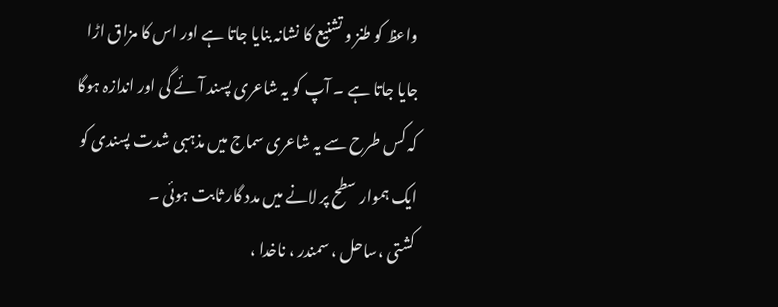واعظ کو طنز و تشنیع کا نشانہ بنایا جاتا ہے اور اس کا مزاق اڑا جایا جاتا ہے ۔ آپ کو یہ شاعری پسند آئے گی اور اندازہ ہوگا کہ کس طرح سے یہ شاعری سماج میں مذہبی شدت پسندی کو ایک ہموار سطح پر لانے میں مدد گار ثابت ہوئی ۔
کشتی ،ساحل ، سمندر ، ناخدا ،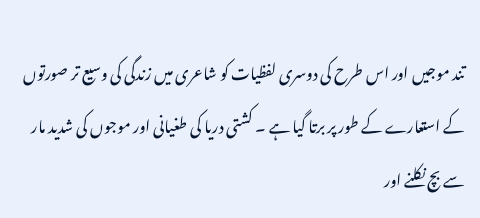تند موجیں اور اس طرح کی دوسری لفظیات کو شاعری میں زندگی کی وسیع تر صورتوں کے استعارے کے طور پر برتا گیا ہے ۔ کشتی دریا کی طغیانی اور موجوں کی شدید مار سے بچ نکلنے اور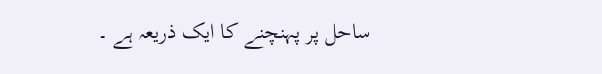ساحل پر پہنچنے کا ایک ذریعہ ہے ۔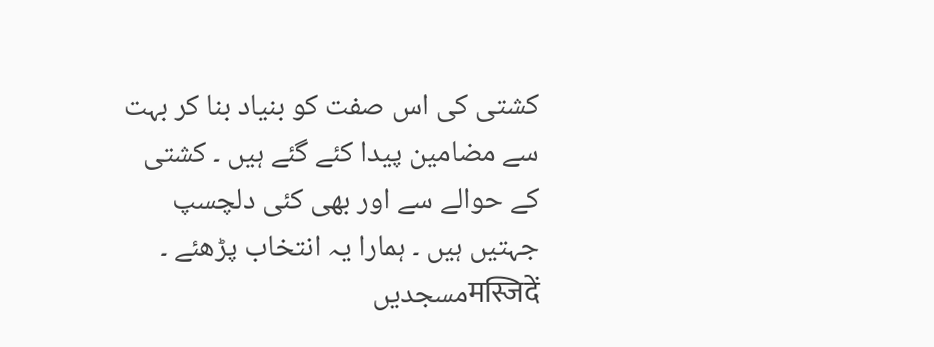کشتی کی اس صفت کو بنیاد بنا کر بہت سے مضامین پیدا کئے گئے ہیں ۔ کشتی کے حوالے سے اور بھی کئی دلچسپ جہتیں ہیں ۔ ہمارا یہ انتخاب پڑھئے ۔
मस्जिदेंمسجدیں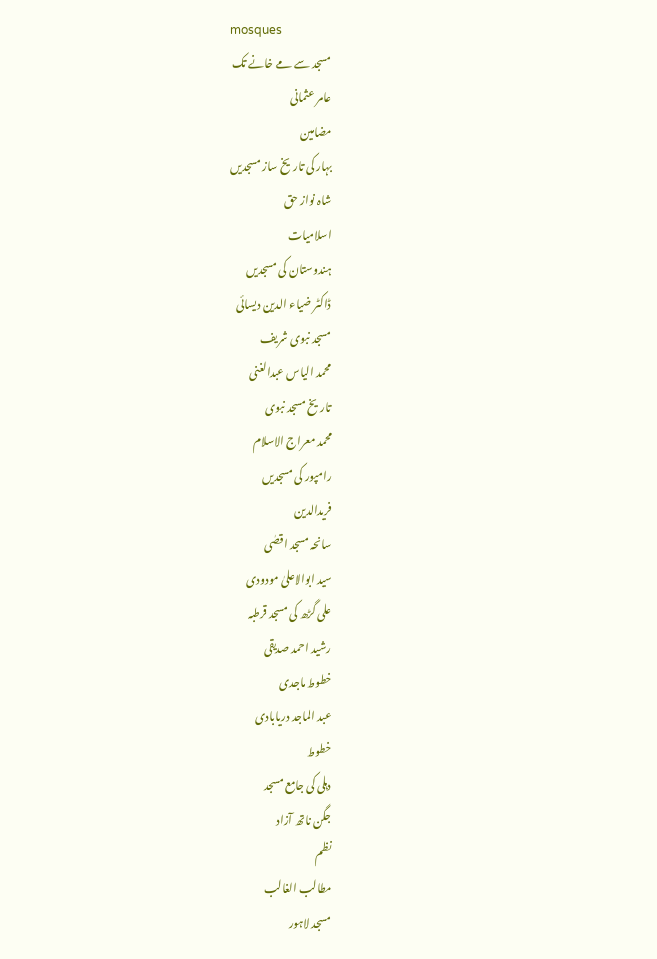mosques
مسجد سے مے خانے تک
عامر عثمانی
مضامین
بہار کی تاریخ ساز مسجدیں
شاہ نواز حق
اسلامیات
ہندوستان کی مسجدیں
ڈاکٹر ضیاء الدین دیسائی
مسجد نبوی شریف
محمد الیاس عبدالغنی
تاریخ مسجد نبوی
محمد معراج الاسلام
رامپور کی مسجدیں
فریدالدین
سانحہ مسجد اقصٰی
سید ابوالاعلیٰ مودودی
علی گڑھ کی مسجد قرطبہ
رشید احمد صدیقی
خطوط ماجدی
عبد الماجد دریابادی
خطوط
دہلی کی جامع مسجد
جگن ناتھ آزاد
نظم
مطالب الغالب
مسجد لاہور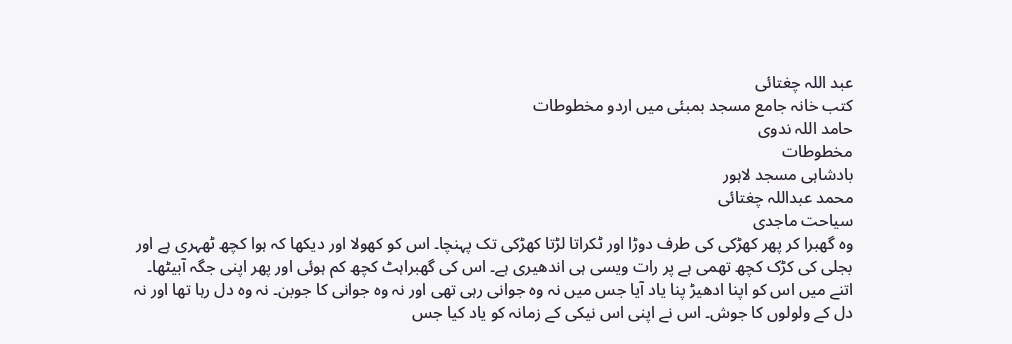عبد اللہ چغتائی
کتب خانہ جامع مسجد بمبئی میں اردو مخطوطات
حامد اللہ ندوی
مخطوطات
بادشاہی مسجد لاہور
محمد عبداللہ چغتائی
سیاحت ماجدی
وہ گھبرا کر پھر کھڑکی کی طرف دوڑا اور ٹکراتا لڑتا کھڑکی تک پہنچا۔ اس کو کھولا اور دیکھا کہ ہوا کچھ ٹھہری ہے اور بجلی کی کڑک کچھ تھمی ہے پر رات ویسی ہی اندھیری ہے۔ اس کی گھبراہٹ کچھ کم ہوئی اور پھر اپنی جگہ آبیٹھا۔ اتنے میں اس کو اپنا ادھیڑ پنا یاد آیا جس میں نہ وہ جوانی رہی تھی اور نہ وہ جوانی کا جوبن۔ نہ وہ دل رہا تھا اور نہ دل کے ولولوں کا جوش۔ اس نے اپنی اس نیکی کے زمانہ کو یاد کیا جس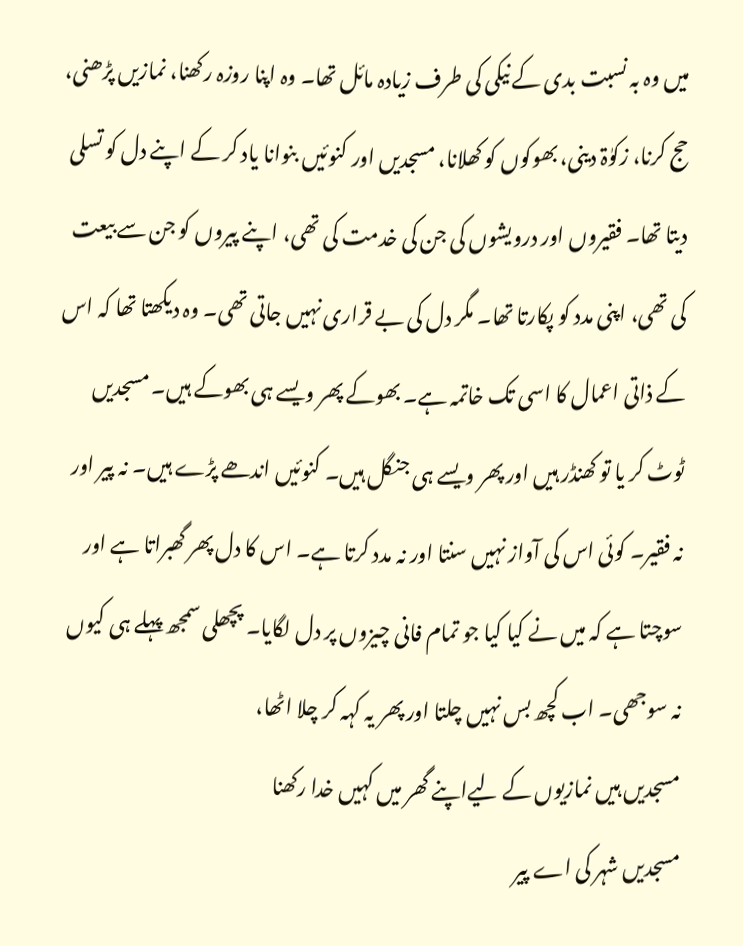میں وہ بہ نسبت بدی کے نیکی کی طرف زیادہ مائل تھا۔ وہ اپنا روزہ رکھنا، نمازیں پڑھنی، حج کرنا، زکوٰۃ دینی، بھوکوں کو کھلانا، مسجدیں اور کنوئیں بنوانا یاد کر کے اپنے دل کو تسلی دیتا تھا۔ فقیروں اور درویشوں کی جن کی خدمت کی تھی، اپنے پیروں کو جن سے بیعت کی تھی، اپنی مدد کو پکارتا تھا۔ مگر دل کی بے قراری نہیں جاتی تھی۔ وہ دیکھتا تھا کہ اس کے ذاتی اعمال کا اسی تک خاتمہ ہے۔ بھوکے پھر ویسے ہی بھوکے ہیں۔ مسجدیں ٹوٹ کر یا تو کھنڈر ہیں اور پھر ویسے ہی جنگل ہیں۔ کنوئیں اندھے پڑے ہیں۔ نہ پیر اور نہ فقیر۔ کوئی اس کی آواز نہیں سنتا اور نہ مدد کرتا ہے۔ اس کا دل پھر گھبراتا ہے اور سوچتا ہے کہ میں نے کیا کیا جو تمام فانی چیزوں پر دل لگایا۔ پچھلی سمجھ پہلے ہی کیوں نہ سوجھی۔ اب کچھ بس نہیں چلتا اور پھر یہ کہہ کر چلا اٹھا،
مسجدیں ہیں نمازیوں کے لیےاپنے گھر میں کہیں خدا رکھنا
مسجدیں شہر کی اے پیر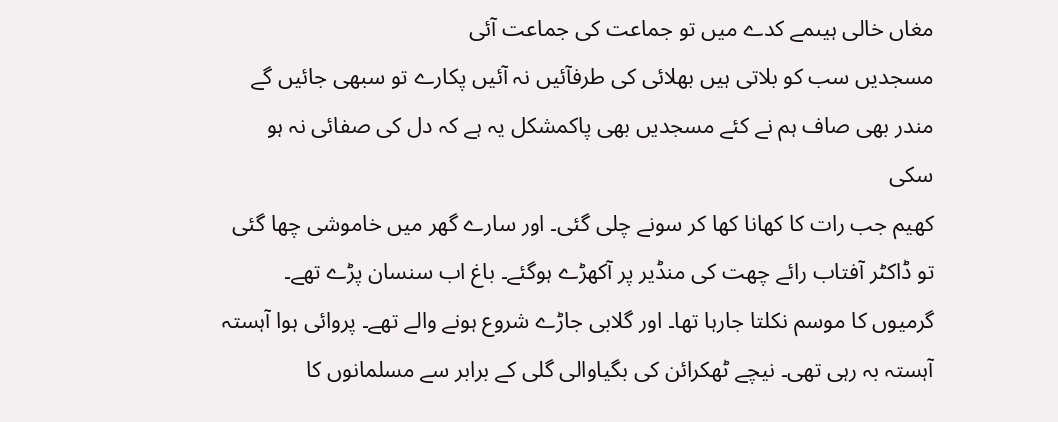مغاں خالی ہیںمے کدے میں تو جماعت کی جماعت آئی
مسجدیں سب کو بلاتی ہیں بھلائی کی طرفآئیں نہ آئیں پکارے تو سبھی جائیں گے
مندر بھی صاف ہم نے کئے مسجدیں بھی پاکمشکل یہ ہے کہ دل کی صفائی نہ ہو سکی
کھیم جب رات کا کھانا کھا کر سونے چلی گئی۔ اور سارے گھر میں خاموشی چھا گئی تو ڈاکٹر آفتاب رائے چھت کی منڈیر پر آکھڑے ہوگئے۔ باغ اب سنسان پڑے تھے۔ گرمیوں کا موسم نکلتا جارہا تھا۔ اور گلابی جاڑے شروع ہونے والے تھے۔ پروائی ہوا آہستہ آہستہ بہ رہی تھی۔ نیچے ٹھکرائن کی بگیاوالی گلی کے برابر سے مسلمانوں کا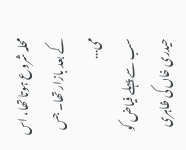محلہ شروع ہوتا تھا، اس کے بعد بازار تھا۔ جس می...
سب سے پہلے فیاض کو حیدری خاں کی ظاہری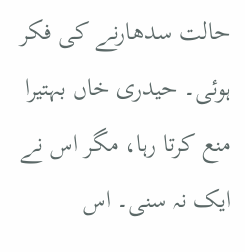حالت سدھارنے کی فکر ہوئی۔ حیدری خاں بہتیرا منع کرتا رہا، مگر اس نے ایک نہ سنی۔ اس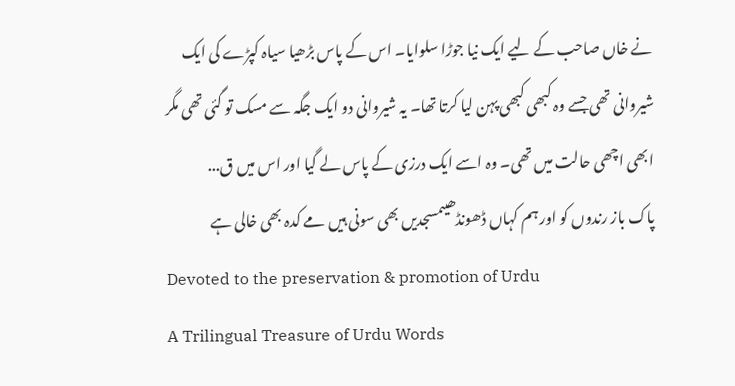نے خاں صاحب کے لیے ایک نیا جوڑا سلوایا۔ اس کے پاس بڑھیا سیاہ کپڑے کی ایک شیروانی تھی جسے وہ کبھی کبھی پہن لیا کرتا تھا۔ یہ شیروانی دو ایک جگہ سے مسک تو گئی تھی مگر ابھی اچھی حالت میں تھی۔ وہ اسے ایک درزی کے پاس لے گیا اور اس میں ق...
پاک باز رندوں کو اور ہم کہاں ڈھونڈھیںمسجدیں بھی سونی ہیں مے کدہ بھی خالی ہے
Devoted to the preservation & promotion of Urdu
A Trilingual Treasure of Urdu Words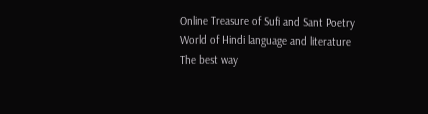Online Treasure of Sufi and Sant Poetry
World of Hindi language and literature
The best way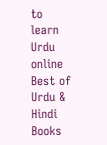to learn Urdu online
Best of Urdu & Hindi Books